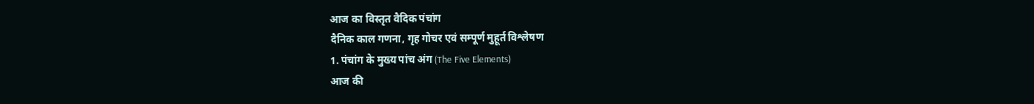आज का विस्तृत वैदिक पंचांग
दैनिक काल गणना, गृह गोचर एवं सम्पूर्ण मुहूर्त विश्लेषण
1. पंचांग के मुख्य पांच अंग (The Five Elements)
आज की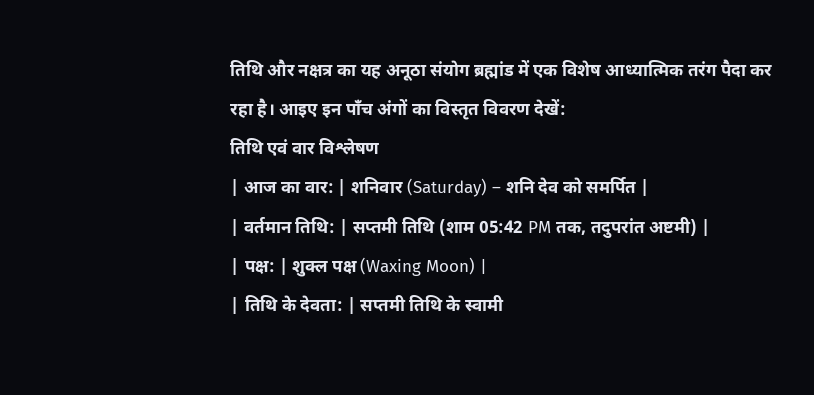तिथि और नक्षत्र का यह अनूठा संयोग ब्रह्मांड में एक विशेष आध्यात्मिक तरंग पैदा कर रहा है। आइए इन पाँच अंगों का विस्तृत विवरण देखें:
तिथि एवं वार विश्लेषण
| आज का वार: | शनिवार (Saturday) – शनि देव को समर्पित |
| वर्तमान तिथि: | सप्तमी तिथि (शाम 05:42 PM तक, तदुपरांत अष्टमी) |
| पक्ष: | शुक्ल पक्ष (Waxing Moon) |
| तिथि के देवता: | सप्तमी तिथि के स्वामी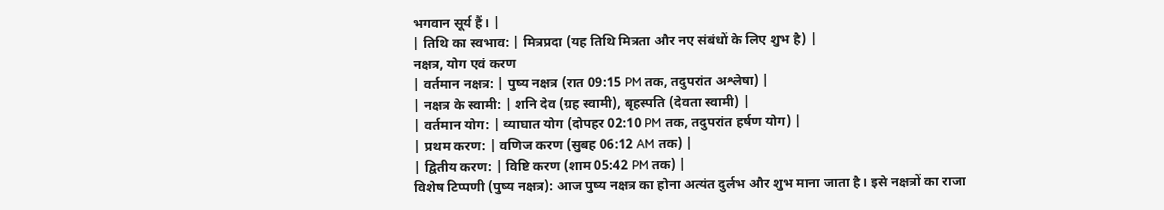भगवान सूर्य हैं। |
| तिथि का स्वभाव: | मित्रप्रदा (यह तिथि मित्रता और नए संबंधों के लिए शुभ है) |
नक्षत्र, योग एवं करण
| वर्तमान नक्षत्र: | पुष्य नक्षत्र (रात 09:15 PM तक, तदुपरांत अश्लेषा) |
| नक्षत्र के स्वामी: | शनि देव (ग्रह स्वामी), बृहस्पति (देवता स्वामी) |
| वर्तमान योग: | व्याघात योग (दोपहर 02:10 PM तक, तदुपरांत हर्षण योग) |
| प्रथम करण: | वणिज करण (सुबह 06:12 AM तक) |
| द्वितीय करण: | विष्टि करण (शाम 05:42 PM तक) |
विशेष टिप्पणी (पुष्य नक्षत्र): आज पुष्य नक्षत्र का होना अत्यंत दुर्लभ और शुभ माना जाता है। इसे नक्षत्रों का राजा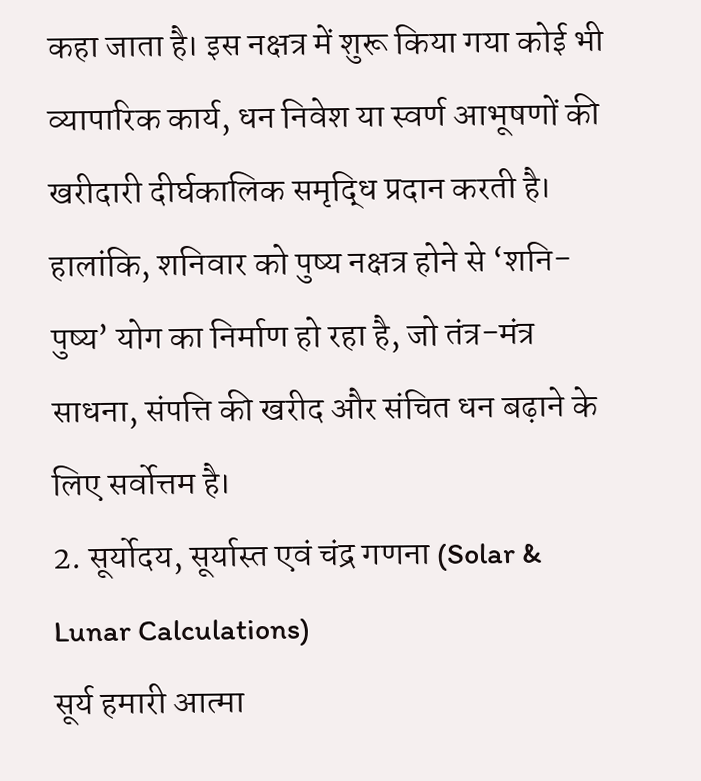कहा जाता है। इस नक्षत्र में शुरू किया गया कोई भी व्यापारिक कार्य, धन निवेश या स्वर्ण आभूषणों की खरीदारी दीर्घकालिक समृद्धि प्रदान करती है। हालांकि, शनिवार को पुष्य नक्षत्र होने से ‘शनि-पुष्य’ योग का निर्माण हो रहा है, जो तंत्र-मंत्र साधना, संपत्ति की खरीद और संचित धन बढ़ाने के लिए सर्वोत्तम है।
2. सूर्योदय, सूर्यास्त एवं चंद्र गणना (Solar & Lunar Calculations)
सूर्य हमारी आत्मा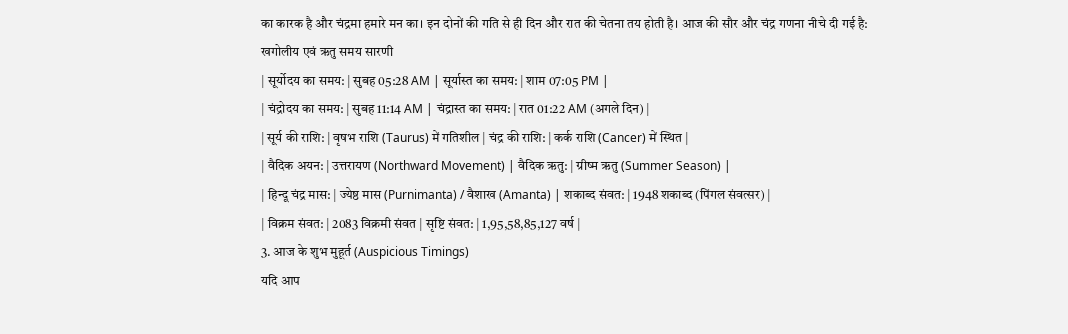का कारक है और चंद्रमा हमारे मन का। इन दोनों की गति से ही दिन और रात की चेतना तय होती है। आज की सौर और चंद्र गणना नीचे दी गई है:
खगोलीय एवं ऋतु समय सारणी
| सूर्योदय का समय: | सुबह 05:28 AM | सूर्यास्त का समय: | शाम 07:05 PM |
| चंद्रोदय का समय: | सुबह 11:14 AM | चंद्रास्त का समय: | रात 01:22 AM (अगले दिन) |
| सूर्य की राशि: | वृषभ राशि (Taurus) में गतिशील | चंद्र की राशि: | कर्क राशि (Cancer) में स्थित |
| वैदिक अयन: | उत्तरायण (Northward Movement) | वैदिक ऋतु: | ग्रीष्म ऋतु (Summer Season) |
| हिन्दू चंद्र मास: | ज्येष्ठ मास (Purnimanta) / वैशाख (Amanta) | शकाब्द संवत: | 1948 शकाब्द (पिंगल संवत्सर) |
| विक्रम संवत: | 2083 विक्रमी संवत | सृष्टि संवत: | 1,95,58,85,127 वर्ष |
3. आज के शुभ मुहूर्त (Auspicious Timings)
यदि आप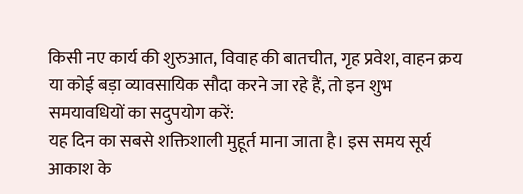किसी नए कार्य की शुरुआत, विवाह की बातचीत, गृह प्रवेश, वाहन क्रय या कोई बड़ा व्यावसायिक सौदा करने जा रहे हैं, तो इन शुभ समयावधियों का सदुपयोग करें:
यह दिन का सबसे शक्तिशाली मुहूर्त माना जाता है। इस समय सूर्य आकाश के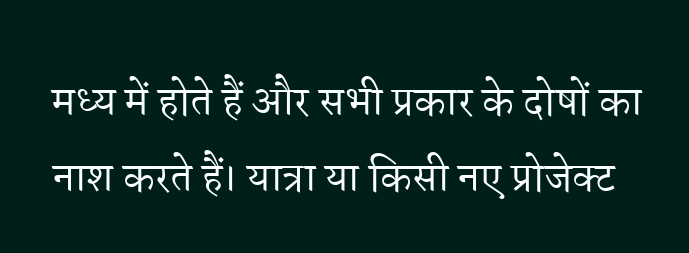मध्य में होते हैं और सभी प्रकार के दोषों का नाश करते हैं। यात्रा या किसी नए प्रोजेक्ट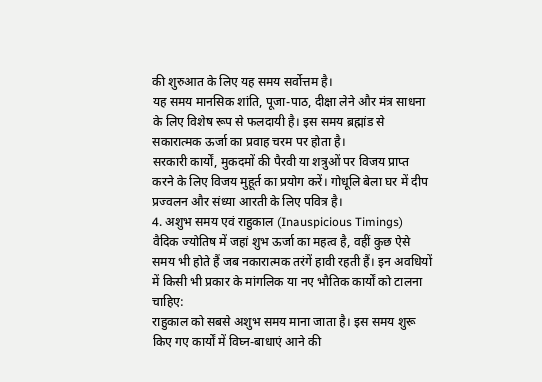की शुरुआत के लिए यह समय सर्वोत्तम है।
यह समय मानसिक शांति, पूजा-पाठ, दीक्षा लेने और मंत्र साधना के लिए विशेष रूप से फलदायी है। इस समय ब्रह्मांड से सकारात्मक ऊर्जा का प्रवाह चरम पर होता है।
सरकारी कार्यों, मुकदमों की पैरवी या शत्रुओं पर विजय प्राप्त करने के लिए विजय मुहूर्त का प्रयोग करें। गोधूलि बेला घर में दीप प्रज्वलन और संध्या आरती के लिए पवित्र है।
4. अशुभ समय एवं राहुकाल (Inauspicious Timings)
वैदिक ज्योतिष में जहां शुभ ऊर्जा का महत्व है, वहीं कुछ ऐसे समय भी होते हैं जब नकारात्मक तरंगें हावी रहती हैं। इन अवधियों में किसी भी प्रकार के मांगलिक या नए भौतिक कार्यों को टालना चाहिए:
राहुकाल को सबसे अशुभ समय माना जाता है। इस समय शुरू किए गए कार्यों में विघ्न-बाधाएं आने की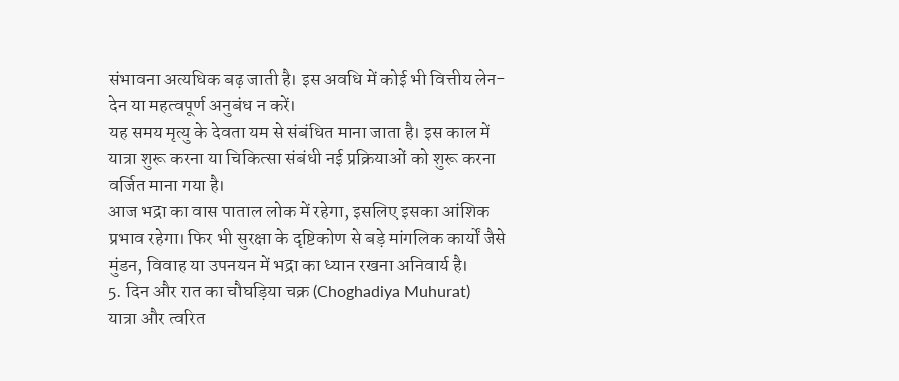संभावना अत्यधिक बढ़ जाती है। इस अवधि में कोई भी वित्तीय लेन-देन या महत्वपूर्ण अनुबंध न करें।
यह समय मृत्यु के देवता यम से संबंधित माना जाता है। इस काल में यात्रा शुरू करना या चिकित्सा संबंधी नई प्रक्रियाओं को शुरू करना वर्जित माना गया है।
आज भद्रा का वास पाताल लोक में रहेगा, इसलिए इसका आंशिक प्रभाव रहेगा। फिर भी सुरक्षा के दृष्टिकोण से बड़े मांगलिक कार्यों जैसे मुंडन, विवाह या उपनयन में भद्रा का ध्यान रखना अनिवार्य है।
5. दिन और रात का चौघड़िया चक्र (Choghadiya Muhurat)
यात्रा और त्वरित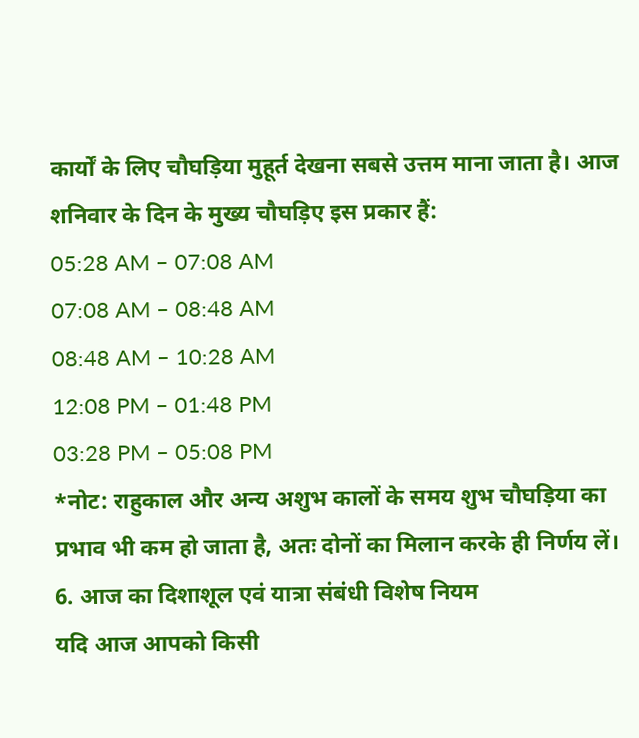कार्यों के लिए चौघड़िया मुहूर्त देखना सबसे उत्तम माना जाता है। आज शनिवार के दिन के मुख्य चौघड़िए इस प्रकार हैं:
05:28 AM – 07:08 AM
07:08 AM – 08:48 AM
08:48 AM – 10:28 AM
12:08 PM – 01:48 PM
03:28 PM – 05:08 PM
*नोट: राहुकाल और अन्य अशुभ कालों के समय शुभ चौघड़िया का प्रभाव भी कम हो जाता है, अतः दोनों का मिलान करके ही निर्णय लें।
6. आज का दिशाशूल एवं यात्रा संबंधी विशेष नियम
यदि आज आपको किसी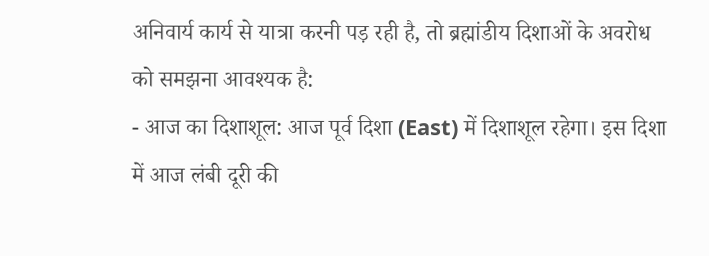अनिवार्य कार्य से यात्रा करनी पड़ रही है, तो ब्रह्मांडीय दिशाओं के अवरोध को समझना आवश्यक है:
- आज का दिशाशूल: आज पूर्व दिशा (East) में दिशाशूल रहेगा। इस दिशा में आज लंबी दूरी की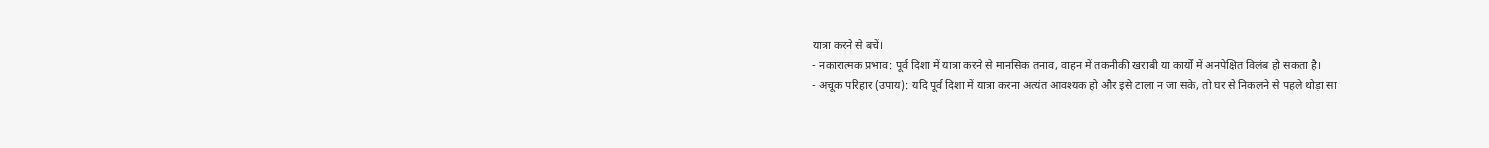यात्रा करने से बचें।
- नकारात्मक प्रभाव: पूर्व दिशा में यात्रा करने से मानसिक तनाव, वाहन में तकनीकी खराबी या कार्यों में अनपेक्षित विलंब हो सकता है।
- अचूक परिहार (उपाय): यदि पूर्व दिशा में यात्रा करना अत्यंत आवश्यक हो और इसे टाला न जा सके, तो घर से निकलने से पहले थोड़ा सा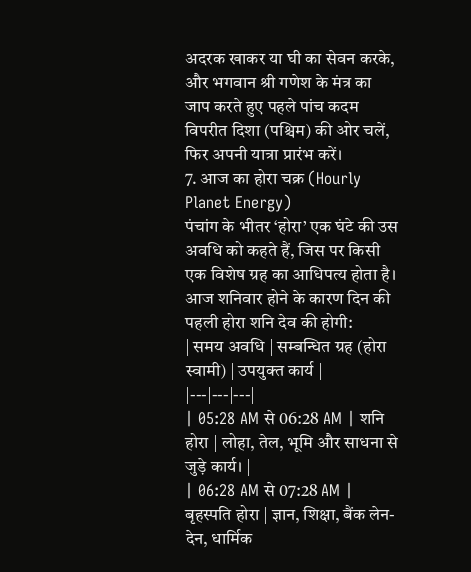अदरक खाकर या घी का सेवन करके, और भगवान श्री गणेश के मंत्र का जाप करते हुए पहले पांच कदम विपरीत दिशा (पश्चिम) की ओर चलें, फिर अपनी यात्रा प्रारंभ करें।
7. आज का होरा चक्र (Hourly Planet Energy)
पंचांग के भीतर ‘होरा’ एक घंटे की उस अवधि को कहते हैं, जिस पर किसी एक विशेष ग्रह का आधिपत्य होता है। आज शनिवार होने के कारण दिन की पहली होरा शनि देव की होगी:
| समय अवधि | सम्बन्धित ग्रह (होरा स्वामी) | उपयुक्त कार्य |
|---|---|---|
| 05:28 AM से 06:28 AM | शनि होरा | लोहा, तेल, भूमि और साधना से जुड़े कार्य। |
| 06:28 AM से 07:28 AM | बृहस्पति होरा | ज्ञान, शिक्षा, बैंक लेन-देन, धार्मिक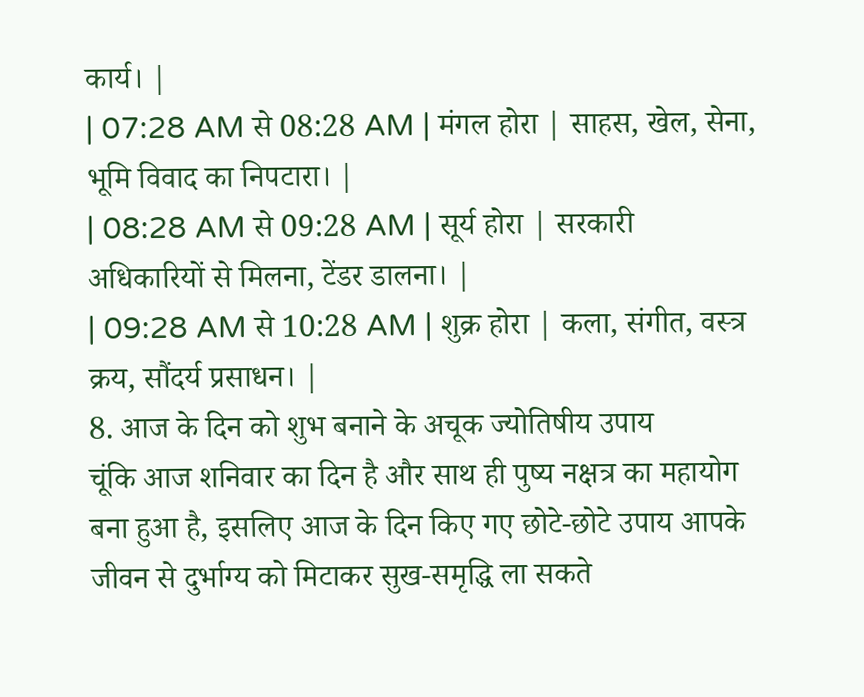कार्य। |
| 07:28 AM से 08:28 AM | मंगल होरा | साहस, खेल, सेना, भूमि विवाद का निपटारा। |
| 08:28 AM से 09:28 AM | सूर्य होरा | सरकारी अधिकारियों से मिलना, टेंडर डालना। |
| 09:28 AM से 10:28 AM | शुक्र होरा | कला, संगीत, वस्त्र क्रय, सौंदर्य प्रसाधन। |
8. आज के दिन को शुभ बनाने के अचूक ज्योतिषीय उपाय
चूंकि आज शनिवार का दिन है और साथ ही पुष्य नक्षत्र का महायोग बना हुआ है, इसलिए आज के दिन किए गए छोटे-छोटे उपाय आपके जीवन से दुर्भाग्य को मिटाकर सुख-समृद्धि ला सकते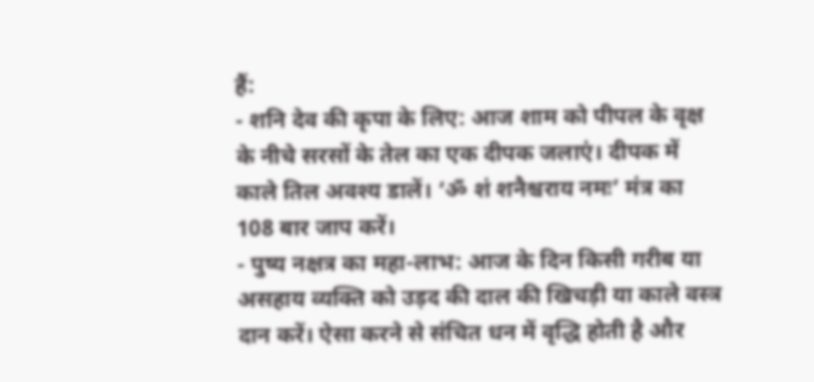हैं:
- शनि देव की कृपा के लिए: आज शाम को पीपल के वृक्ष के नीचे सरसों के तेल का एक दीपक जलाएं। दीपक में काले तिल अवश्य डालें। ‘ॐ शं शनैश्चराय नमः’ मंत्र का 108 बार जाप करें।
- पुष्य नक्षत्र का महा-लाभ: आज के दिन किसी गरीब या असहाय व्यक्ति को उड़द की दाल की खिचड़ी या काले वस्त्र दान करें। ऐसा करने से संचित धन में वृद्धि होती है और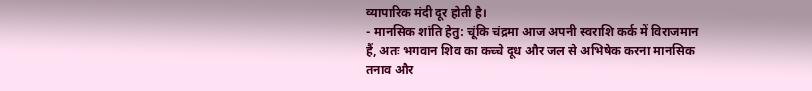व्यापारिक मंदी दूर होती है।
- मानसिक शांति हेतु: चूंकि चंद्रमा आज अपनी स्वराशि कर्क में विराजमान हैं, अतः भगवान शिव का कच्चे दूध और जल से अभिषेक करना मानसिक तनाव और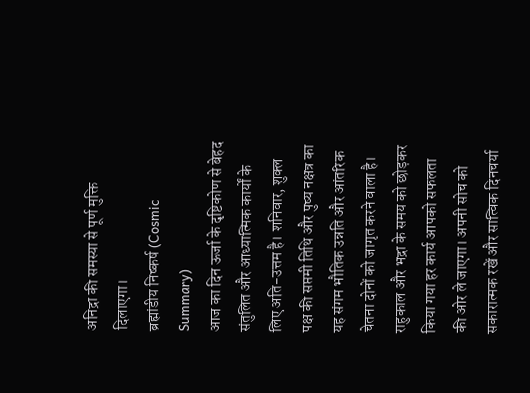अनिद्रा की समस्या से पूर्ण मुक्ति दिलाएगा।
ब्रह्मांडीय निष्कर्ष (Cosmic Summary)
आज का दिन ऊर्जा के दृष्टिकोण से बेहद संतुलित और आध्यात्मिक कार्यों के लिए अति-उत्तम है। शनिवार, शुक्ल पक्ष की सप्तमी तिथि और पुष्य नक्षत्र का यह संगम भौतिक उन्नति और आंतरिक चेतना दोनों को जागृत करने वाला है। राहुकाल और भद्रा के समय को छोड़कर किया गया हर कार्य आपको सफलता की ओर ले जाएगा। अपनी सोच को सकारात्मक रखें और सात्विक दिनचर्या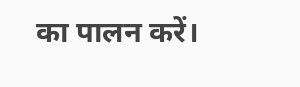का पालन करें।